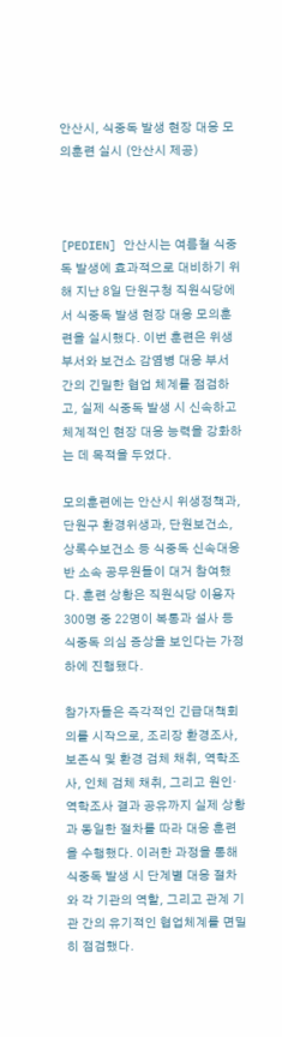안산시, 식중독 발생 현장 대응 모의훈련 실시 (안산시 제공)



[PEDIEN] 안산시는 여름철 식중독 발생에 효과적으로 대비하기 위해 지난 8일 단원구청 직원식당에서 식중독 발생 현장 대응 모의훈련을 실시했다. 이번 훈련은 위생 부서와 보건소 감염병 대응 부서 간의 긴밀한 협업 체계를 점검하고, 실제 식중독 발생 시 신속하고 체계적인 현장 대응 능력을 강화하는 데 목적을 두었다.

모의훈련에는 안산시 위생정책과, 단원구 환경위생과, 단원보건소, 상록수보건소 등 식중독 신속대응반 소속 공무원들이 대거 참여했다. 훈련 상황은 직원식당 이용자 300명 중 22명이 복통과 설사 등 식중독 의심 증상을 보인다는 가정 하에 진행됐다.

참가자들은 즉각적인 긴급대책회의를 시작으로, 조리장 환경조사, 보존식 및 환경 검체 채취, 역학조사, 인체 검체 채취, 그리고 원인·역학조사 결과 공유까지 실제 상황과 동일한 절차를 따라 대응 훈련을 수행했다. 이러한 과정을 통해 식중독 발생 시 단계별 대응 절차와 각 기관의 역할, 그리고 관계 기관 간의 유기적인 협업체계를 면밀히 점검했다.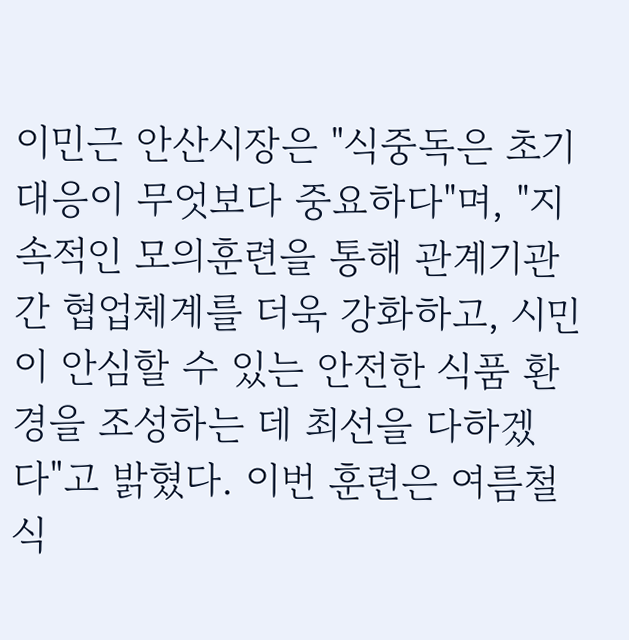이민근 안산시장은 "식중독은 초기 대응이 무엇보다 중요하다"며, "지속적인 모의훈련을 통해 관계기관 간 협업체계를 더욱 강화하고, 시민이 안심할 수 있는 안전한 식품 환경을 조성하는 데 최선을 다하겠다"고 밝혔다. 이번 훈련은 여름철 식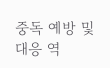중독 예방 및 대응 역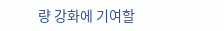량 강화에 기여할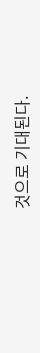것으로 기대된다.